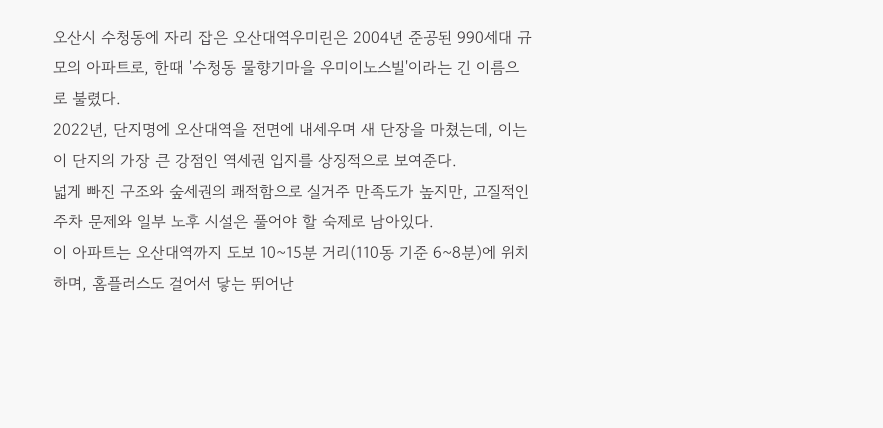오산시 수청동에 자리 잡은 오산대역우미린은 2004년 준공된 990세대 규모의 아파트로, 한때 '수청동 물향기마을 우미이노스빌'이라는 긴 이름으로 불렸다.
2022년, 단지명에 오산대역을 전면에 내세우며 새 단장을 마쳤는데, 이는 이 단지의 가장 큰 강점인 역세권 입지를 상징적으로 보여준다.
넓게 빠진 구조와 숲세권의 쾌적함으로 실거주 만족도가 높지만, 고질적인 주차 문제와 일부 노후 시설은 풀어야 할 숙제로 남아있다.
이 아파트는 오산대역까지 도보 10~15분 거리(110동 기준 6~8분)에 위치하며, 홈플러스도 걸어서 닿는 뛰어난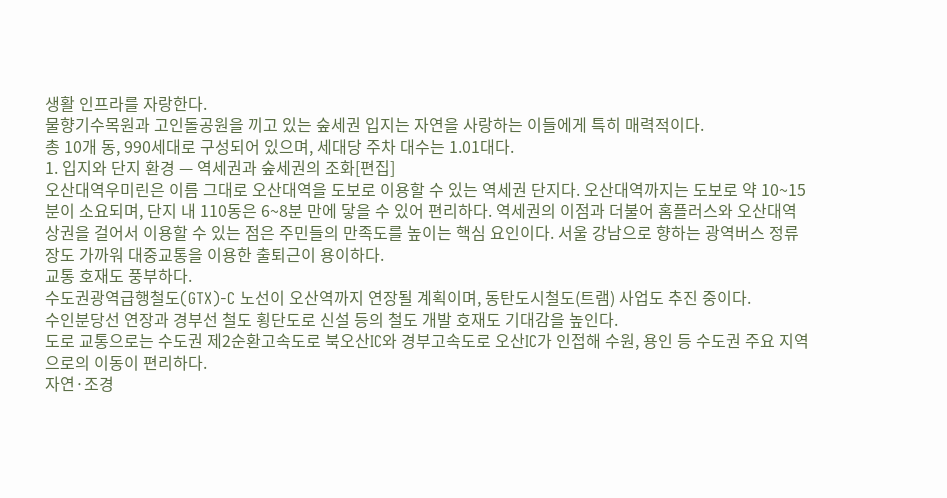생활 인프라를 자랑한다.
물향기수목원과 고인돌공원을 끼고 있는 숲세권 입지는 자연을 사랑하는 이들에게 특히 매력적이다.
총 10개 동, 990세대로 구성되어 있으며, 세대당 주차 대수는 1.01대다.
1. 입지와 단지 환경 — 역세권과 숲세권의 조화[편집]
오산대역우미린은 이름 그대로 오산대역을 도보로 이용할 수 있는 역세권 단지다. 오산대역까지는 도보로 약 10~15분이 소요되며, 단지 내 110동은 6~8분 만에 닿을 수 있어 편리하다. 역세권의 이점과 더불어 홈플러스와 오산대역 상권을 걸어서 이용할 수 있는 점은 주민들의 만족도를 높이는 핵심 요인이다. 서울 강남으로 향하는 광역버스 정류장도 가까워 대중교통을 이용한 출퇴근이 용이하다.
교통 호재도 풍부하다.
수도권광역급행철도(GTX)-C 노선이 오산역까지 연장될 계획이며, 동탄도시철도(트램) 사업도 추진 중이다.
수인분당선 연장과 경부선 철도 횡단도로 신설 등의 철도 개발 호재도 기대감을 높인다.
도로 교통으로는 수도권 제2순환고속도로 북오산IC와 경부고속도로 오산IC가 인접해 수원, 용인 등 수도권 주요 지역으로의 이동이 편리하다.
자연·조경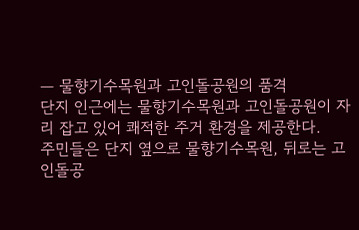— 물향기수목원과 고인돌공원의 품격
단지 인근에는 물향기수목원과 고인돌공원이 자리 잡고 있어 쾌적한 주거 환경을 제공한다.
주민들은 단지 옆으로 물향기수목원, 뒤로는 고인돌공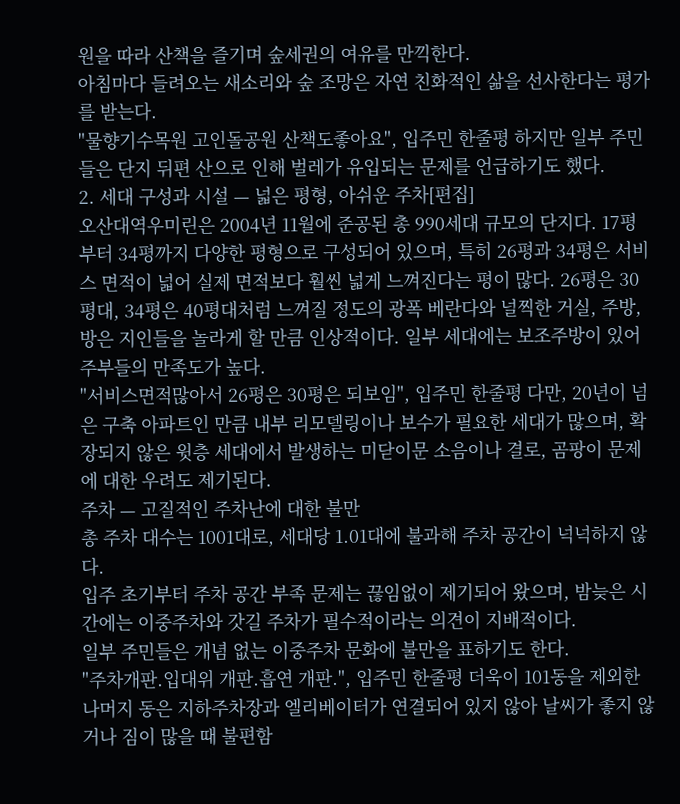원을 따라 산책을 즐기며 숲세권의 여유를 만끽한다.
아침마다 들려오는 새소리와 숲 조망은 자연 친화적인 삶을 선사한다는 평가를 받는다.
"물향기수목원 고인돌공원 산책도좋아요", 입주민 한줄평 하지만 일부 주민들은 단지 뒤편 산으로 인해 벌레가 유입되는 문제를 언급하기도 했다.
2. 세대 구성과 시설 — 넓은 평형, 아쉬운 주차[편집]
오산대역우미린은 2004년 11월에 준공된 총 990세대 규모의 단지다. 17평부터 34평까지 다양한 평형으로 구성되어 있으며, 특히 26평과 34평은 서비스 면적이 넓어 실제 면적보다 훨씬 넓게 느껴진다는 평이 많다. 26평은 30평대, 34평은 40평대처럼 느껴질 정도의 광폭 베란다와 널찍한 거실, 주방, 방은 지인들을 놀라게 할 만큼 인상적이다. 일부 세대에는 보조주방이 있어 주부들의 만족도가 높다.
"서비스면적많아서 26평은 30평은 되보임", 입주민 한줄평 다만, 20년이 넘은 구축 아파트인 만큼 내부 리모델링이나 보수가 필요한 세대가 많으며, 확장되지 않은 윗층 세대에서 발생하는 미닫이문 소음이나 결로, 곰팡이 문제에 대한 우려도 제기된다.
주차 — 고질적인 주차난에 대한 불만
총 주차 대수는 1001대로, 세대당 1.01대에 불과해 주차 공간이 넉넉하지 않다.
입주 초기부터 주차 공간 부족 문제는 끊임없이 제기되어 왔으며, 밤늦은 시간에는 이중주차와 갓길 주차가 필수적이라는 의견이 지배적이다.
일부 주민들은 개념 없는 이중주차 문화에 불만을 표하기도 한다.
"주차개판.입대위 개판.흡연 개판.", 입주민 한줄평 더욱이 101동을 제외한 나머지 동은 지하주차장과 엘리베이터가 연결되어 있지 않아 날씨가 좋지 않거나 짐이 많을 때 불편함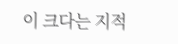이 크다는 지적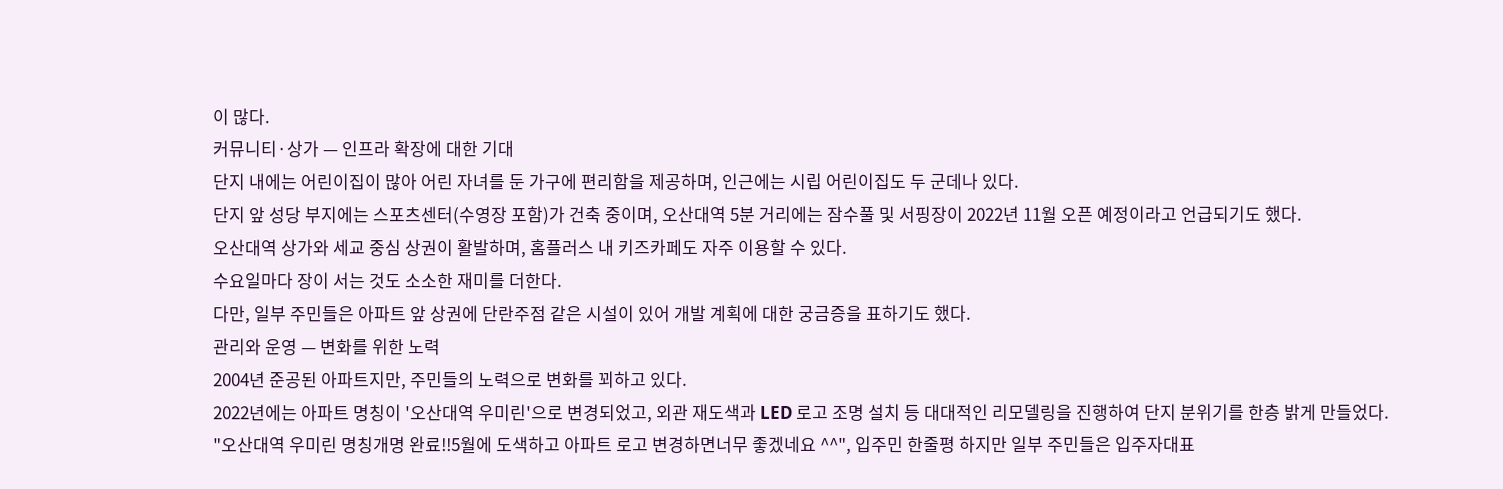이 많다.
커뮤니티·상가 — 인프라 확장에 대한 기대
단지 내에는 어린이집이 많아 어린 자녀를 둔 가구에 편리함을 제공하며, 인근에는 시립 어린이집도 두 군데나 있다.
단지 앞 성당 부지에는 스포츠센터(수영장 포함)가 건축 중이며, 오산대역 5분 거리에는 잠수풀 및 서핑장이 2022년 11월 오픈 예정이라고 언급되기도 했다.
오산대역 상가와 세교 중심 상권이 활발하며, 홈플러스 내 키즈카페도 자주 이용할 수 있다.
수요일마다 장이 서는 것도 소소한 재미를 더한다.
다만, 일부 주민들은 아파트 앞 상권에 단란주점 같은 시설이 있어 개발 계획에 대한 궁금증을 표하기도 했다.
관리와 운영 — 변화를 위한 노력
2004년 준공된 아파트지만, 주민들의 노력으로 변화를 꾀하고 있다.
2022년에는 아파트 명칭이 '오산대역 우미린'으로 변경되었고, 외관 재도색과 LED 로고 조명 설치 등 대대적인 리모델링을 진행하여 단지 분위기를 한층 밝게 만들었다.
"오산대역 우미린 명칭개명 완료!!5월에 도색하고 아파트 로고 변경하면너무 좋겠네요 ^^", 입주민 한줄평 하지만 일부 주민들은 입주자대표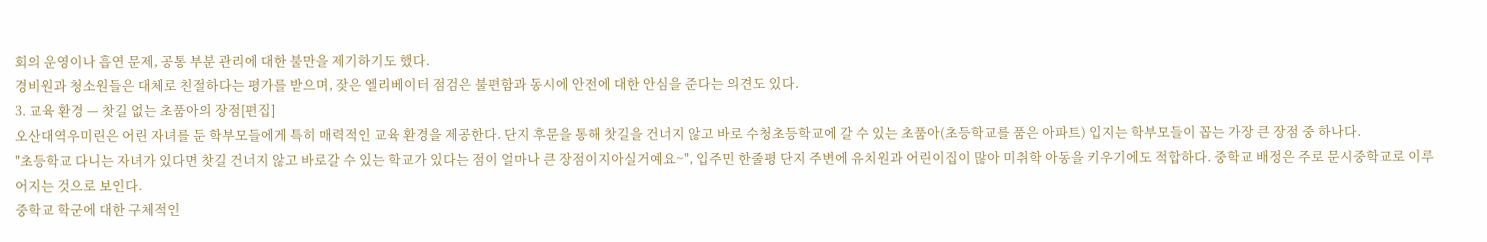회의 운영이나 흡연 문제, 공통 부분 관리에 대한 불만을 제기하기도 했다.
경비원과 청소원들은 대체로 친절하다는 평가를 받으며, 잦은 엘리베이터 점검은 불편함과 동시에 안전에 대한 안심을 준다는 의견도 있다.
3. 교육 환경 — 찻길 없는 초품아의 장점[편집]
오산대역우미린은 어린 자녀를 둔 학부모들에게 특히 매력적인 교육 환경을 제공한다. 단지 후문을 통해 찻길을 건너지 않고 바로 수청초등학교에 갈 수 있는 초품아(초등학교를 품은 아파트) 입지는 학부모들이 꼽는 가장 큰 장점 중 하나다.
"초등학교 다니는 자녀가 있다면 찻길 건너지 않고 바로갈 수 있는 학교가 있다는 점이 얼마나 큰 장점이지아실거예요~", 입주민 한줄평 단지 주변에 유치원과 어린이집이 많아 미취학 아동을 키우기에도 적합하다. 중학교 배정은 주로 문시중학교로 이루어지는 것으로 보인다.
중학교 학군에 대한 구체적인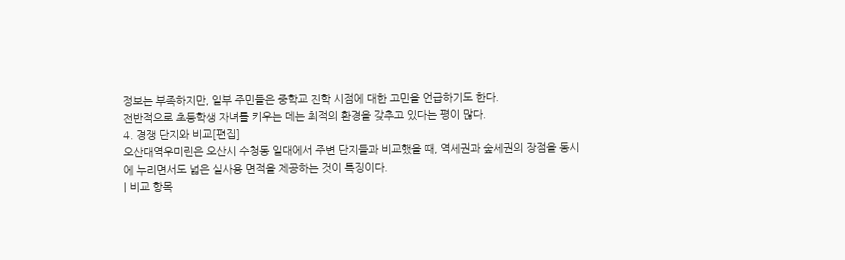정보는 부족하지만, 일부 주민들은 중학교 진학 시점에 대한 고민을 언급하기도 한다.
전반적으로 초등학생 자녀를 키우는 데는 최적의 환경을 갖추고 있다는 평이 많다.
4. 경쟁 단지와 비교[편집]
오산대역우미린은 오산시 수청동 일대에서 주변 단지들과 비교했을 때, 역세권과 숲세권의 장점을 동시에 누리면서도 넓은 실사용 면적을 제공하는 것이 특징이다.
| 비교 항목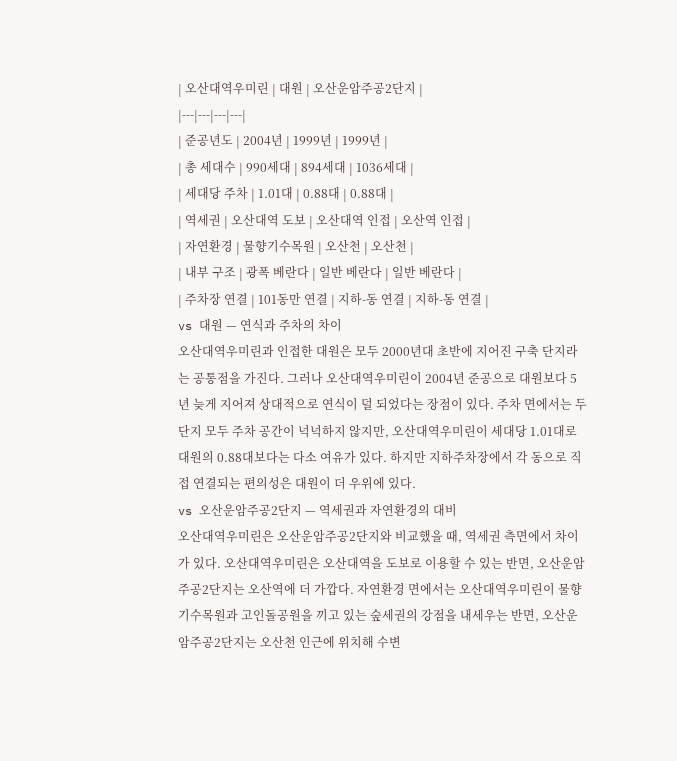| 오산대역우미린 | 대원 | 오산운암주공2단지 |
|---|---|---|---|
| 준공년도 | 2004년 | 1999년 | 1999년 |
| 총 세대수 | 990세대 | 894세대 | 1036세대 |
| 세대당 주차 | 1.01대 | 0.88대 | 0.88대 |
| 역세권 | 오산대역 도보 | 오산대역 인접 | 오산역 인접 |
| 자연환경 | 물향기수목원 | 오산천 | 오산천 |
| 내부 구조 | 광폭 베란다 | 일반 베란다 | 일반 베란다 |
| 주차장 연결 | 101동만 연결 | 지하-동 연결 | 지하-동 연결 |
vs 대원 — 연식과 주차의 차이
오산대역우미린과 인접한 대원은 모두 2000년대 초반에 지어진 구축 단지라는 공통점을 가진다. 그러나 오산대역우미린이 2004년 준공으로 대원보다 5년 늦게 지어져 상대적으로 연식이 덜 되었다는 장점이 있다. 주차 면에서는 두 단지 모두 주차 공간이 넉넉하지 않지만, 오산대역우미린이 세대당 1.01대로 대원의 0.88대보다는 다소 여유가 있다. 하지만 지하주차장에서 각 동으로 직접 연결되는 편의성은 대원이 더 우위에 있다.
vs 오산운암주공2단지 — 역세권과 자연환경의 대비
오산대역우미린은 오산운암주공2단지와 비교했을 때, 역세권 측면에서 차이가 있다. 오산대역우미린은 오산대역을 도보로 이용할 수 있는 반면, 오산운암주공2단지는 오산역에 더 가깝다. 자연환경 면에서는 오산대역우미린이 물향기수목원과 고인돌공원을 끼고 있는 숲세권의 강점을 내세우는 반면, 오산운암주공2단지는 오산천 인근에 위치해 수변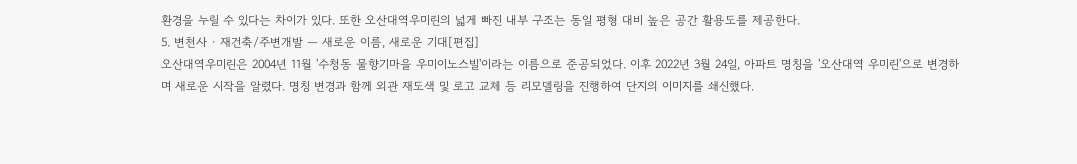환경을 누릴 수 있다는 차이가 있다. 또한 오산대역우미린의 넓게 빠진 내부 구조는 동일 평형 대비 높은 공간 활용도를 제공한다.
5. 변천사 · 재건축/주변개발 — 새로운 이름, 새로운 기대[편집]
오산대역우미린은 2004년 11월 '수청동 물향기마을 우미이노스빌'이라는 이름으로 준공되었다. 이후 2022년 3월 24일, 아파트 명칭을 '오산대역 우미린'으로 변경하며 새로운 시작을 알렸다. 명칭 변경과 함께 외관 재도색 및 로고 교체 등 리모델링을 진행하여 단지의 이미지를 쇄신했다.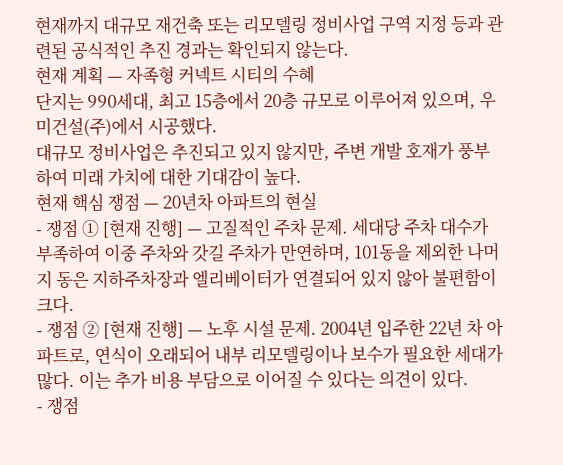현재까지 대규모 재건축 또는 리모델링 정비사업 구역 지정 등과 관련된 공식적인 추진 경과는 확인되지 않는다.
현재 계획 — 자족형 커넥트 시티의 수혜
단지는 990세대, 최고 15층에서 20층 규모로 이루어져 있으며, 우미건설(주)에서 시공했다.
대규모 정비사업은 추진되고 있지 않지만, 주변 개발 호재가 풍부하여 미래 가치에 대한 기대감이 높다.
현재 핵심 쟁점 — 20년차 아파트의 현실
- 쟁점 ① [현재 진행] — 고질적인 주차 문제. 세대당 주차 대수가 부족하여 이중 주차와 갓길 주차가 만연하며, 101동을 제외한 나머지 동은 지하주차장과 엘리베이터가 연결되어 있지 않아 불편함이 크다.
- 쟁점 ② [현재 진행] — 노후 시설 문제. 2004년 입주한 22년 차 아파트로, 연식이 오래되어 내부 리모델링이나 보수가 필요한 세대가 많다. 이는 추가 비용 부담으로 이어질 수 있다는 의견이 있다.
- 쟁점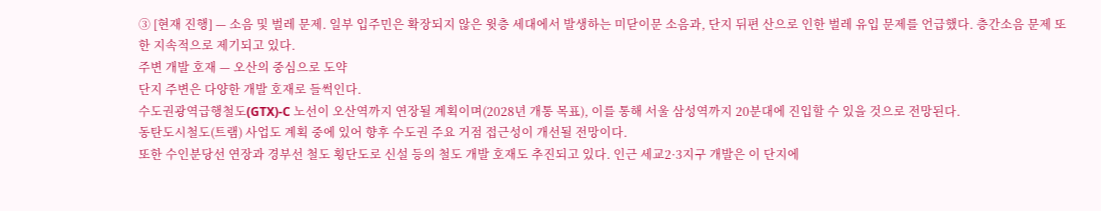③ [현재 진행] — 소음 및 벌레 문제. 일부 입주민은 확장되지 않은 윗층 세대에서 발생하는 미닫이문 소음과, 단지 뒤편 산으로 인한 벌레 유입 문제를 언급했다. 층간소음 문제 또한 지속적으로 제기되고 있다.
주변 개발 호재 — 오산의 중심으로 도약
단지 주변은 다양한 개발 호재로 들썩인다.
수도권광역급행철도(GTX)-C 노선이 오산역까지 연장될 계획이며(2028년 개통 목표), 이를 통해 서울 삼성역까지 20분대에 진입할 수 있을 것으로 전망된다.
동탄도시철도(트램) 사업도 계획 중에 있어 향후 수도권 주요 거점 접근성이 개선될 전망이다.
또한 수인분당선 연장과 경부선 철도 횡단도로 신설 등의 철도 개발 호재도 추진되고 있다. 인근 세교2·3지구 개발은 이 단지에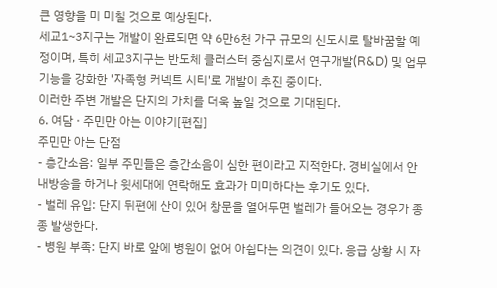큰 영향을 미 미칠 것으로 예상된다.
세교1~3지구는 개발이 완료되면 약 6만6천 가구 규모의 신도시로 탈바꿈할 예정이며, 특히 세교3지구는 반도체 클러스터 중심지로서 연구개발(R&D) 및 업무 기능을 강화한 '자족형 커넥트 시티'로 개발이 추진 중이다.
이러한 주변 개발은 단지의 가치를 더욱 높일 것으로 기대된다.
6. 여담 · 주민만 아는 이야기[편집]
주민만 아는 단점
- 층간소음: 일부 주민들은 층간소음이 심한 편이라고 지적한다. 경비실에서 안내방송을 하거나 윗세대에 연락해도 효과가 미미하다는 후기도 있다.
- 벌레 유입: 단지 뒤편에 산이 있어 창문을 열어두면 벌레가 들어오는 경우가 종종 발생한다.
- 병원 부족: 단지 바로 앞에 병원이 없어 아쉽다는 의견이 있다. 응급 상황 시 자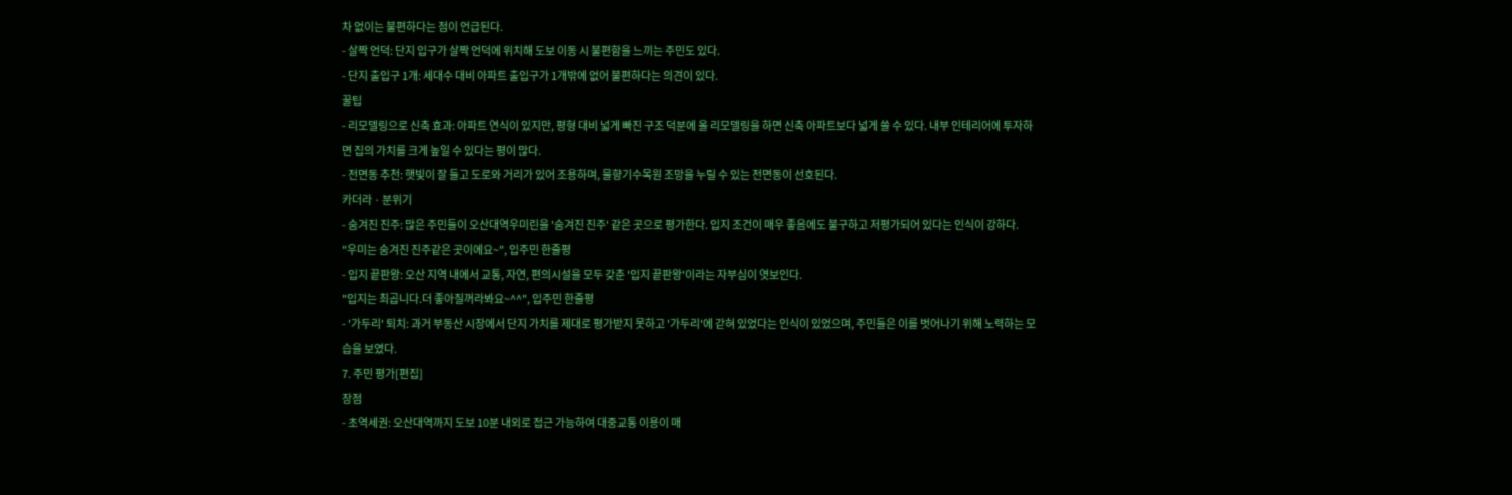차 없이는 불편하다는 점이 언급된다.
- 살짝 언덕: 단지 입구가 살짝 언덕에 위치해 도보 이동 시 불편함을 느끼는 주민도 있다.
- 단지 출입구 1개: 세대수 대비 아파트 출입구가 1개밖에 없어 불편하다는 의견이 있다.
꿀팁
- 리모델링으로 신축 효과: 아파트 연식이 있지만, 평형 대비 넓게 빠진 구조 덕분에 올 리모델링을 하면 신축 아파트보다 넓게 쓸 수 있다. 내부 인테리어에 투자하면 집의 가치를 크게 높일 수 있다는 평이 많다.
- 전면동 추천: 햇빛이 잘 들고 도로와 거리가 있어 조용하며, 물향기수목원 조망을 누릴 수 있는 전면동이 선호된다.
카더라 · 분위기
- 숨겨진 진주: 많은 주민들이 오산대역우미린을 '숨겨진 진주' 같은 곳으로 평가한다. 입지 조건이 매우 좋음에도 불구하고 저평가되어 있다는 인식이 강하다.
"우미는 숨겨진 진주같은 곳이에요~", 입주민 한줄평
- 입지 끝판왕: 오산 지역 내에서 교통, 자연, 편의시설을 모두 갖춘 '입지 끝판왕'이라는 자부심이 엿보인다.
"입지는 최곱니다.더 좋아질꺼라봐요~^^", 입주민 한줄평
- '가두리' 퇴치: 과거 부동산 시장에서 단지 가치를 제대로 평가받지 못하고 '가두리'에 갇혀 있었다는 인식이 있었으며, 주민들은 이를 벗어나기 위해 노력하는 모습을 보였다.
7. 주민 평가[편집]
장점
- 초역세권: 오산대역까지 도보 10분 내외로 접근 가능하여 대중교통 이용이 매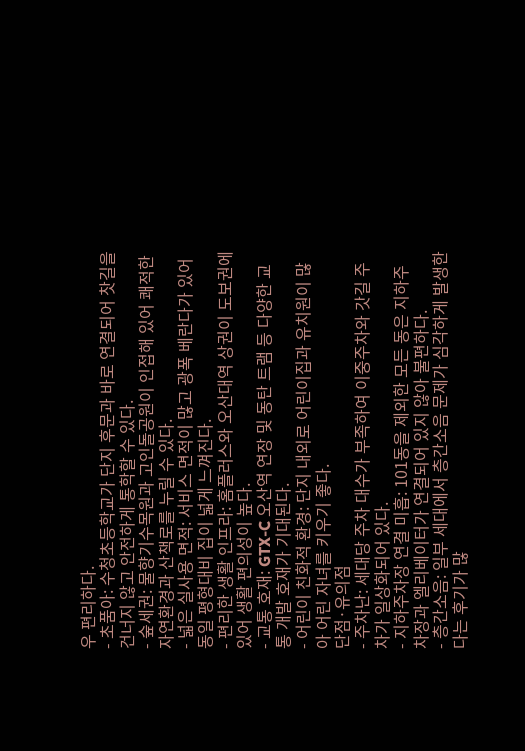우 편리하다.
- 초품아: 수청초등학교가 단지 후문과 바로 연결되어 찻길을 건너지 않고 안전하게 통학할 수 있다.
- 숲세권: 물향기수목원과 고인돌공원이 인접해 있어 쾌적한 자연환경과 산책로를 누릴 수 있다.
- 넓은 실사용 면적: 서비스 면적이 많고 광폭 베란다가 있어 동일 평형대비 집이 넓게 느껴진다.
- 편리한 생활 인프라: 홈플러스와 오산대역 상권이 도보권에 있어 생활 편의성이 높다.
- 교통 호재: GTX-C 오산역 연장 및 동탄 트램 등 다양한 교통 개발 호재가 기대된다.
- 어린이 친화적 환경: 단지 내외로 어린이집과 유치원이 많아 어린 자녀를 키우기 좋다.
단점·유의점
- 주차난: 세대당 주차 대수가 부족하여 이중주차와 갓길 주차가 일상화되어 있다.
- 지하주차장 연결 미흡: 101동을 제외한 모든 동은 지하주차장과 엘리베이터가 연결되어 있지 않아 불편하다.
- 층간소음: 일부 세대에서 층간소음 문제가 심각하게 발생한다는 후기가 많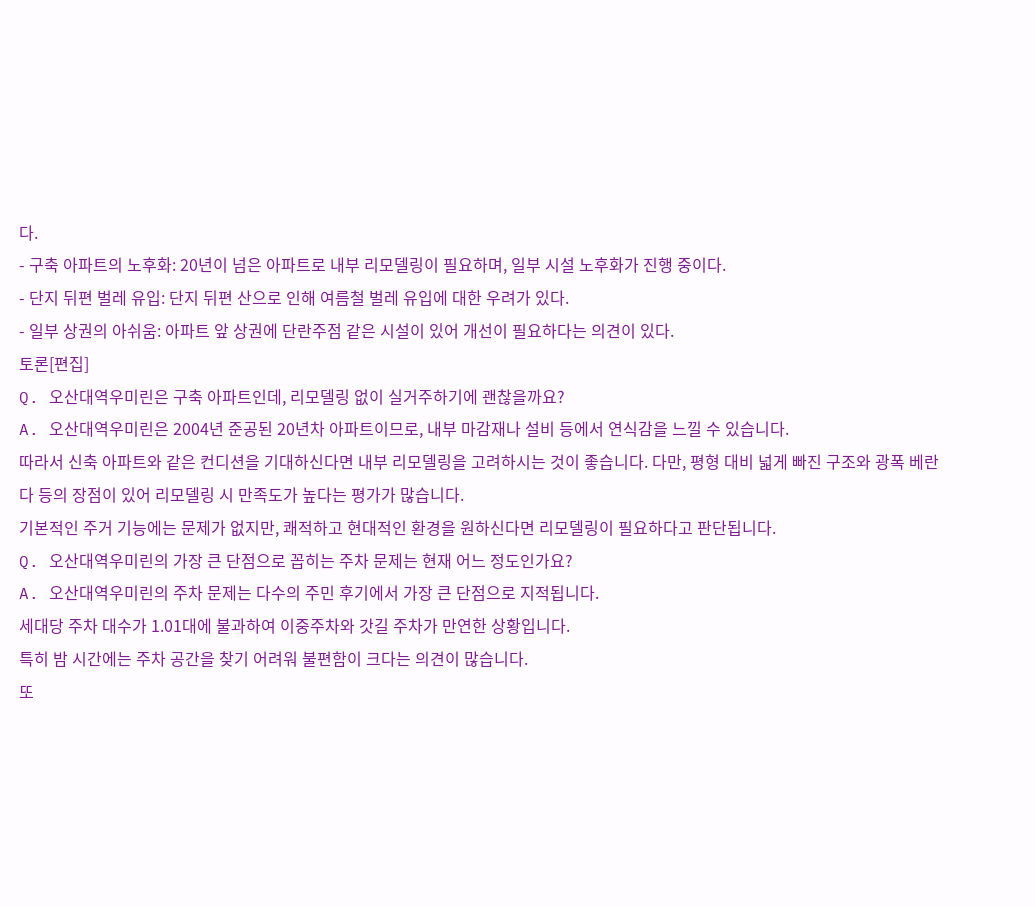다.
- 구축 아파트의 노후화: 20년이 넘은 아파트로 내부 리모델링이 필요하며, 일부 시설 노후화가 진행 중이다.
- 단지 뒤편 벌레 유입: 단지 뒤편 산으로 인해 여름철 벌레 유입에 대한 우려가 있다.
- 일부 상권의 아쉬움: 아파트 앞 상권에 단란주점 같은 시설이 있어 개선이 필요하다는 의견이 있다.
토론[편집]
Q. 오산대역우미린은 구축 아파트인데, 리모델링 없이 실거주하기에 괜찮을까요?
A. 오산대역우미린은 2004년 준공된 20년차 아파트이므로, 내부 마감재나 설비 등에서 연식감을 느낄 수 있습니다.
따라서 신축 아파트와 같은 컨디션을 기대하신다면 내부 리모델링을 고려하시는 것이 좋습니다. 다만, 평형 대비 넓게 빠진 구조와 광폭 베란다 등의 장점이 있어 리모델링 시 만족도가 높다는 평가가 많습니다.
기본적인 주거 기능에는 문제가 없지만, 쾌적하고 현대적인 환경을 원하신다면 리모델링이 필요하다고 판단됩니다.
Q. 오산대역우미린의 가장 큰 단점으로 꼽히는 주차 문제는 현재 어느 정도인가요?
A. 오산대역우미린의 주차 문제는 다수의 주민 후기에서 가장 큰 단점으로 지적됩니다.
세대당 주차 대수가 1.01대에 불과하여 이중주차와 갓길 주차가 만연한 상황입니다.
특히 밤 시간에는 주차 공간을 찾기 어려워 불편함이 크다는 의견이 많습니다.
또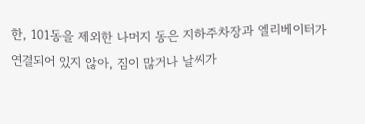한, 101동을 제외한 나머지 동은 지하주차장과 엘리베이터가 연결되어 있지 않아, 짐이 많거나 날씨가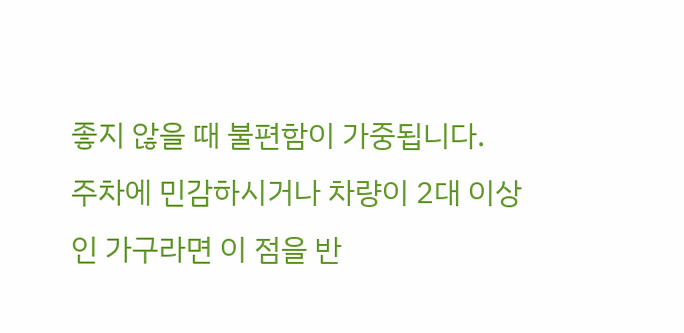좋지 않을 때 불편함이 가중됩니다.
주차에 민감하시거나 차량이 2대 이상인 가구라면 이 점을 반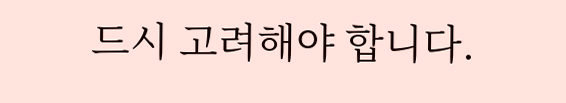드시 고려해야 합니다.